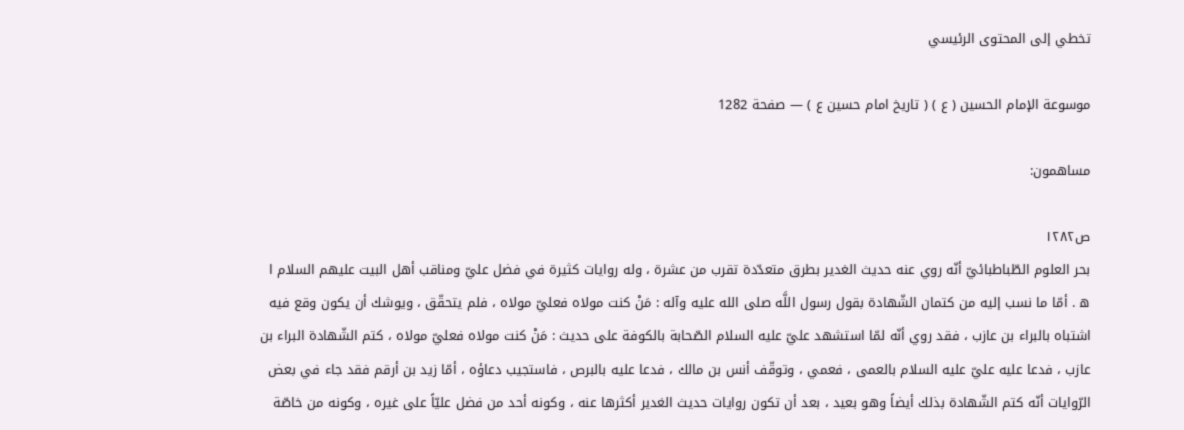تخطي إلى المحتوى الرئيسي

موسوعة الإمام الحسين ( ع ) ( تاريخ امام حسين ع ) — صفحة 1282

مساهمون:

ص١٢٨٢
بحر العلوم الطّباطبائيّ أنّه روي عنه حديث الغدير بطرق متعدّدة تقرب من عشرة ، وله روايات كثيرة في فضل عليّ ومناقب أهل البيت عليهم السلام ا ه . أمّا ما نسب إليه من كتمان الشّهادة بقول رسول اللَّه صلى الله عليه وآله : مَنْ كنت مولاه فعليّ مولاه ، فلم يتحقّق ، ويوشك أن يكون وقع فيه اشتباه بالبراء بن عازب ، فقد روي أنّه لمّا استشهد عليّ عليه السلام الصّحابة بالكوفة على حديث : مَنْ كنت مولاه فعليّ مولاه ، كتم الشّهادة البراء بن عازب ، فدعا عليه عليّ عليه السلام بالعمى ، فعمي ، وتوقّف أنس بن مالك ، فدعا عليه بالبرص ، فاستجيب دعاؤه ، أمّا زيد بن أرقم فقد جاء في بعض الرّوايات أنّه كتم الشّهادة بذلك أيضاً وهو بعيد ، بعد أن تكون روايات حديث الغدير أكثرها عنه ، وكونه أحد من فضل عليّاً على غيره ، وكونه من خاصّة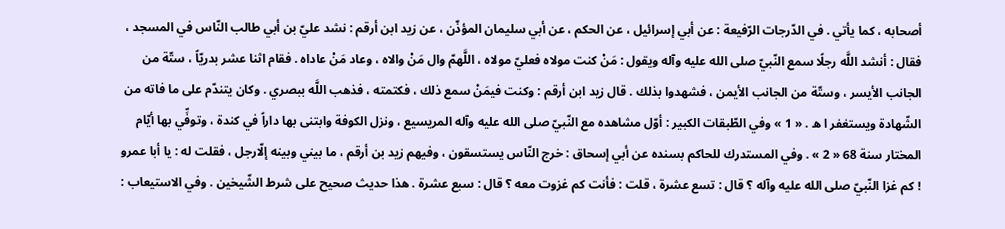أصحابه ، كما يأتي . في الدّرجات الرّفيعة : عن أبي إسرائيل ، عن الحكم ، عن أبي سليمان المؤذّن ، عن زيد ابن أرقم : نشد عليّ بن أبي طالب النّاس في المسجد ، فقال : أنشد اللَّه رجلًا سمع النّبيّ صلى الله عليه وآله ويقول : مَنْ كنت مولاه فعليّ مولاه ، اللَّهمّ وال مَنْ والاه ، وعاد مَنْ عاداه . فقام اثنا عشر بدريّاً ، ستّة من الجانب الأيسر ، وستّة من الجانب الأيمن ، فشهدوا بذلك . قال زيد ابن أرقم : وكنت فيمَنْ سمع ذلك ، فكتمته ، فذهب اللَّه ببصري . وكان يتندّم على ما فاته من الشّهادة ويستغفر ا ه . « 1 » وفي الطّبقات الكبير : أوّل مشاهده مع النّبيّ صلى الله عليه وآله المريسيع ، ونزل الكوفة وابتنى بها داراً في كندة ، وتوفِّي بها أيّام المختار سنة 68 « 2 » . وفي المستدرك للحاكم بسنده عن أبي إسحاق : خرج النّاس يستسقون ، وفيهم زيد بن أرقم ، ما بيني وبينه إلّارجل ، فقلت له : يا أبا عمرو ! كم غزا النّبيّ صلى الله عليه وآله ؟ قال : تسع عشرة ، قلت : فأنت كم غزوت معه ؟ قال : سبع عشرة . هذا حديث صحيح على شرط الشّيخين . وفي الاستيعاب :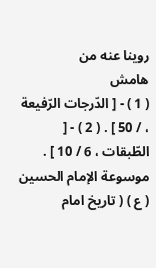روينا عنه من
هامش
( 1 ) - [ الدّرجات الرّفيعة ، / 50 ] . ( 2 ) - [ الطّبقات ، 6 / 10 ] .
موسوعة الإمام الحسين ( ع ) ( تاريخ امام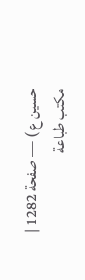حسين ع ) — صفحة 1282 | مكتب طباعة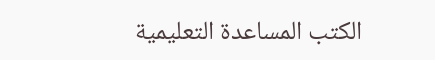الكتب المساعدة التعليمية